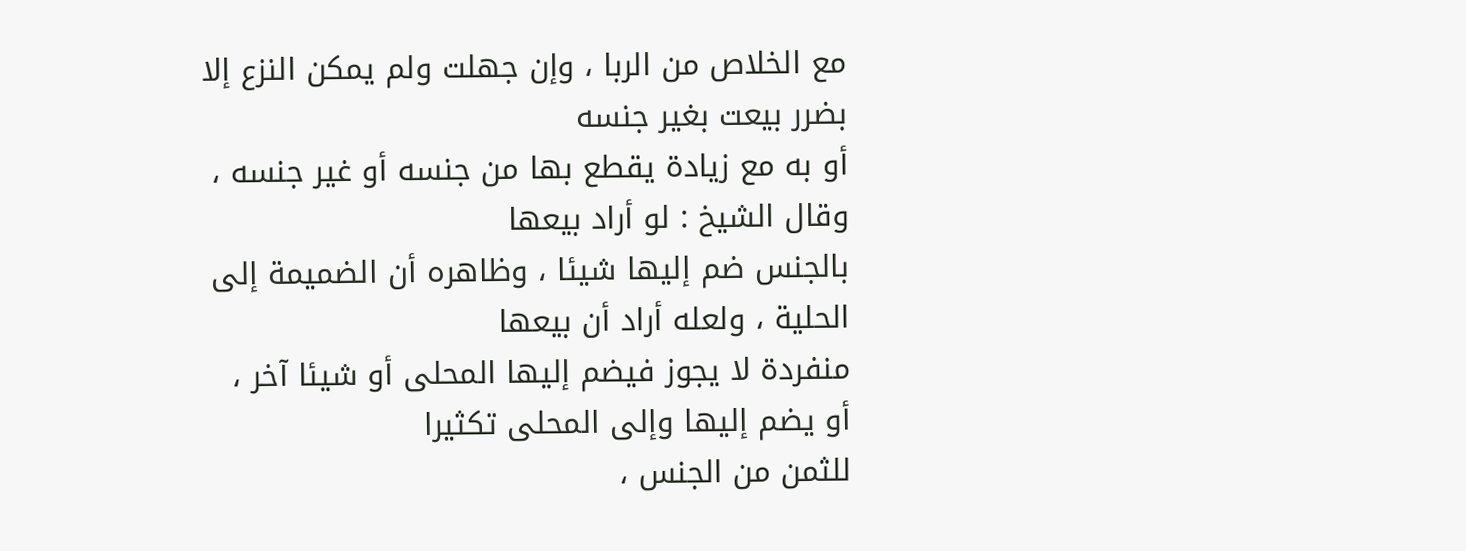مع الخلاص من الربا ، وإن جهلت ولم يمكن النزع إلا بضرر بيعت بغير جنسه
أو به مع زيادة يقطع بها من جنسه أو غير جنسه ، وقال الشيخ : لو أراد بيعها
بالجنس ضم إليها شيئا ، وظاهره أن الضميمة إلى الحلية ، ولعله أراد أن بيعها
منفردة لا يجوز فيضم إليها المحلى أو شيئا آخر ، أو يضم إليها وإلى المحلى تكثيرا
للثمن من الجنس ،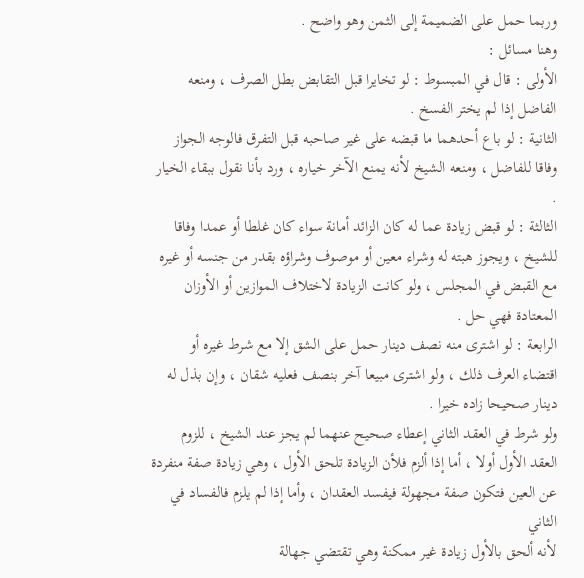وربما حمل على الضميمة إلى الثمن وهو واضح .
وهنا مسائل :
الأولى : قال في المبسوط : لو تخايرا قبل التقابض بطل الصرف ، ومنعه
الفاضل إذا لم يختر الفسخ .
الثانية : لو باع أحدهما ما قبضه على غير صاحبه قبل التفرق فالوجه الجواز
وفاقا للفاضل ، ومنعه الشيخ لأنه يمنع الآخر خياره ، ورد بأنا نقول ببقاء الخيار .
الثالثة : لو قبض زيادة عما له كان الزائد أمانة سواء كان غلطا أو عمدا وفاقا
للشيخ ، ويجوز هبته له وشراء معين أو موصوف وشراؤه بقدر من جنسه أو غيره
مع القبض في المجلس ، ولو كانت الزيادة لاختلاف الموازين أو الأوزان
المعتادة فهي حل .
الرابعة : لو اشترى منه نصف دينار حمل على الشق إلا مع شرط غيره أو
اقتضاء العرف ذلك ، ولو اشترى مبيعا آخر بنصف فعليه شقان ، وإن بذل له
دينار صحيحا زاده خيرا .
ولو شرط في العقد الثاني إعطاء صحيح عنهما لم يجز عند الشيخ ، للزوم
العقد الأول أولا ، أما إذا ألزم فلأن الزيادة تلحق الأول ، وهي زيادة صفة منفردة
عن العين فتكون صفة مجهولة فيفسد العقدان ، وأما إذا لم يلزم فالفساد في الثاني
لأنه ألحق بالأول زيادة غير ممكنة وهي تقتضي جهالة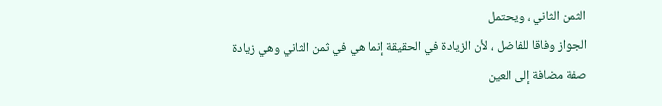الثمن الثاني ، ويحتمل
الجواز وفاقا للفاضل ، لأن الزيادة في الحقيقة إنما هي في ثمن الثاني وهي زيادة
صفة مضافة إلى العين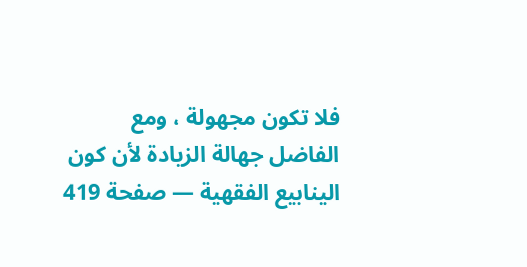فلا تكون مجهولة ، ومع الفاضل جهالة الزيادة لأن كون
الينابيع الفقهية — صفحة 419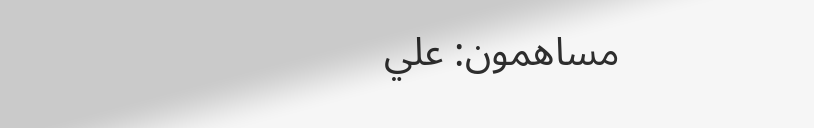مساهمون: علي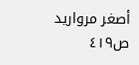أصغر مرواريد
ص٤١٩